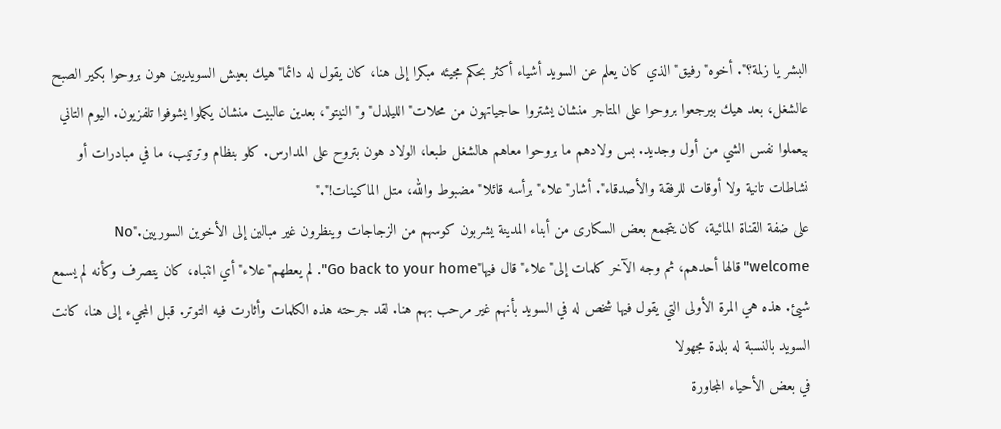البشر يا زلمة؟". أخوه"رفيق"الذي كان يعلم عن السويد أشياء أكثر بحکم مجيئه مبكرا إلى هنا، كان يقول له دائما"هيك بعيش السويديين هون بروحوا بكير الصبح عالشغل، بعد هيك بيرجعوا بروحوا على المتاجر منشان يشتروا حاجياتهون من محلات"الليلدل"و"النيتو"، بعدين عالبيت منشان يكملوا يشوفوا تلفزيون. اليوم التاني بيعملوا نفس الشي من أول وجديد. بس ولادهم ما بروحوا معاهم هالشغل طبعا، الولاد هون بتروح على المدارس. کلو بنظام وترتيب، ما في مبادرات أو نشاطات تانية ولا أوقات للرفقة والأصدقاء". أشار"علاء"برأسه قائلا"مضبوط والله، متل الماكينات!"."
على ضفة القناة المائية، كان يتجمع بعض السكارى من أبناء المدينة يشربون کوسهم من الزجاجات وينظرون غير مبالين إلى الأخوين السوريين."No welcome"قالها أحدهم، ثم وجه الآخر كلمات إلى"علاء"قال فيها"Go back to your home". لم يعطهم"علاء"أي انتباه، كان يتصرف وكأنه لم يسمع شيئ. هذه هي المرة الأولى التي يقول فيها شخص له في السويد بأنهم غير مرحب بهم هنا. لقد جرحته هذه الكلمات وأثارت فيه التوتر. قبل المجيء إلى هنا، كانت السويد بالنسبة له بلدة مجهولا
في بعض الأحياء المجاورة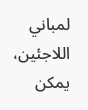لمباني اللاجئين، يمكن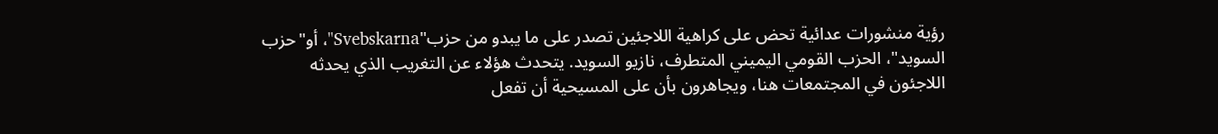رؤية منشورات عدائية تحض على كراهية اللاجئين تصدر على ما يبدو من حزب"Svebskarna"، أو"حزب السويد"، الحزب القومي اليميني المتطرف، نازيو السويد. يتحدث هؤلاء عن التغريب الذي يحدثه اللاجئون في المجتمعات هنا، ويجاهرون بأن على المسيحية أن تفعل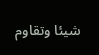شيئا وتقاوم